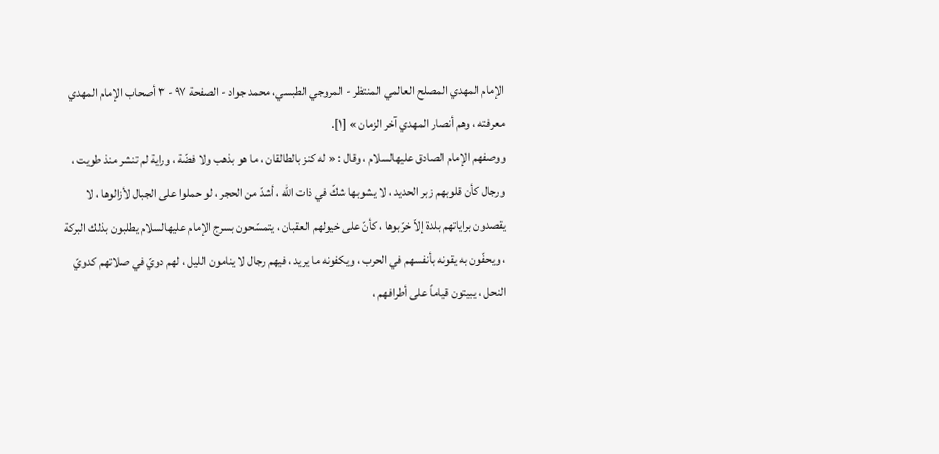الإمام المهدي المصلح العالمي المنتظر - المروجي الطبسي، محمد جواد - الصفحة ٩٧ - ٣ أصحاب الإمام المهدي
معرفته ، وهم أنصار المهدي آخر الزمان » [١].
ووصفهم الإمام الصادق عليهالسلام ، وقال : « له كنز بالطالقان ، ما هو بذهب ولا فضّة ، وراية لم تنشر منذ طويت ، ورجال كأن قلوبهم زبر الحديد ، لا يشوبها شكّ في ذات الله ، أشدّ من الحجر ، لو حملوا على الجبال لأزالوها ، لا يقصدون براياتهم بلدة إلاّ خرّبوها ، كأنّ على خيولهم العقبان ، يتمسّحون بسرج الإمام عليهالسلام يطلبون بذلك البركة ، ويحفّون به يقونه بأنفسهم في الحرب ، ويكفونه ما يريد ، فيهم رجال لا ينامون الليل ، لهم دويّ في صلاتهم كدويّ النحل ، يبيتون قياماً على أطرافهم ،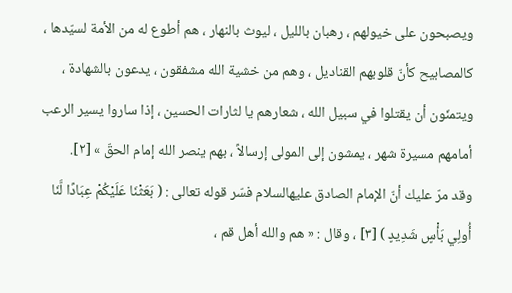ويصبحون على خيولهم ، رهبان بالليل ، ليوث بالنهار ، هم أطوع له من الأمة لسيّدها ، كالمصابيح كأنّ قلوبهم القناديل ، وهم من خشية الله مشفقون ، يدعون بالشهادة ، ويتمنّون أن يقتلوا في سبيل الله ، شعارهم يا لثارات الحسين ، إذا ساروا يسير الرعب أمامهم مسيرة شهر ، يمشون إلى المولى إرسالاً ، بهم ينصر الله إمام الحقّ » [٢].
وقد مرّ عليك أنّ الإمام الصادق عليهالسلام فسّر قوله تعالى : ( بَعَثْنَا عَلَيْكُمْ عِبَادًا لَّنَا أُولِي بَأْسٍ شَدِيدٍ ) [٣] ، وقال : « هم والله أهل قم ،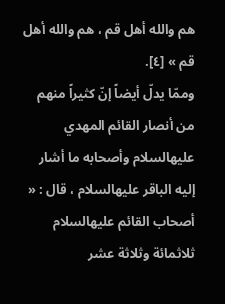هم والله أهل قم ، هم والله أهل قم » [٤].
وممّا يدلّ أيضاً إنّ كثيراً منهم من أنصار القائم المهدي عليهالسلام وأصحابه ما أشار إليه الباقر عليهالسلام ، قال : « أصحاب القائم عليهالسلام ثلاثمائة وثلاثة عشر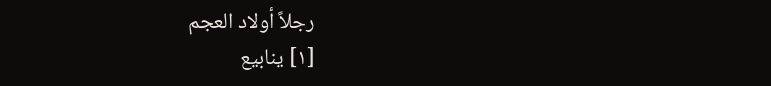رجلاً أولاد العجم
[١] ينابيع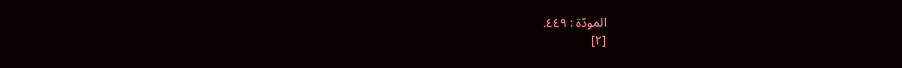المودّة : ٤٤٩.
[٢]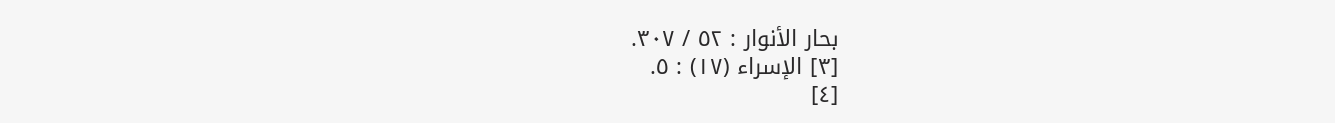بحار الأنوار : ٥٢ / ٣٠٧.
[٣] الإسراء (١٧) : ٥.
[٤]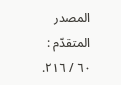المصدر المتقدّم : ٦٠ / ٢١٦.